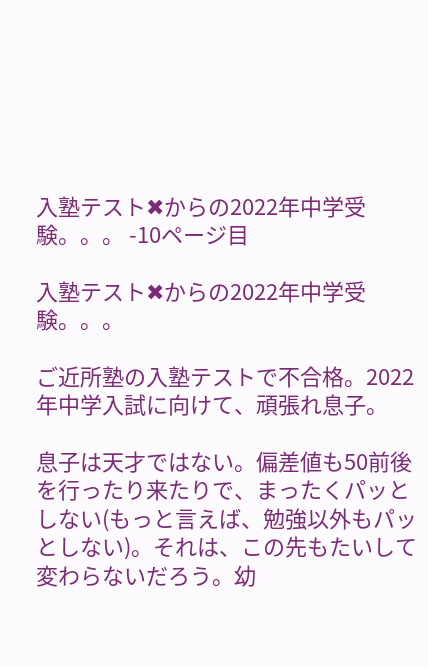入塾テスト✖からの2022年中学受験。。。 -10ページ目

入塾テスト✖からの2022年中学受験。。。

ご近所塾の入塾テストで不合格。2022年中学入試に向けて、頑張れ息子。

息子は天才ではない。偏差値も50前後を行ったり来たりで、まったくパッとしない(もっと言えば、勉強以外もパッとしない)。それは、この先もたいして変わらないだろう。幼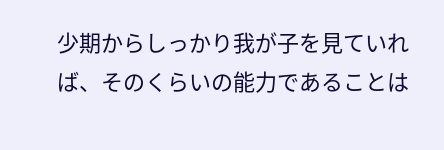少期からしっかり我が子を見ていれば、そのくらいの能力であることは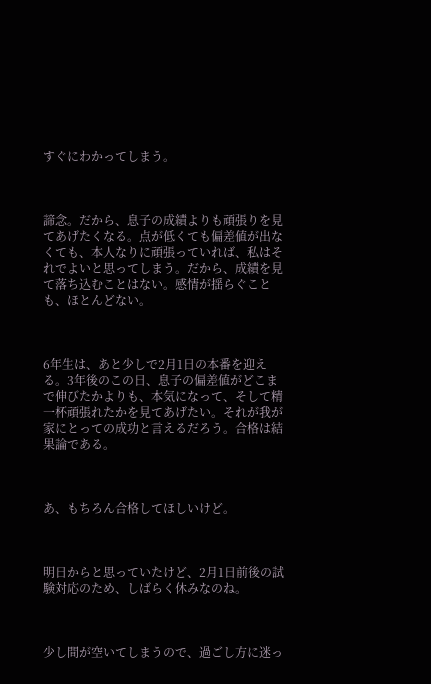すぐにわかってしまう。



諦念。だから、息子の成績よりも頑張りを見てあげたくなる。点が低くても偏差値が出なくても、本人なりに頑張っていれば、私はそれでよいと思ってしまう。だから、成績を見て落ち込むことはない。感情が揺らぐことも、ほとんどない。



6年生は、あと少しで2月1日の本番を迎える。3年後のこの日、息子の偏差値がどこまで伸びたかよりも、本気になって、そして精一杯頑張れたかを見てあげたい。それが我が家にとっての成功と言えるだろう。合格は結果論である。



あ、もちろん合格してほしいけど。



明日からと思っていたけど、2月1日前後の試験対応のため、しばらく休みなのね。



少し間が空いてしまうので、過ごし方に迷っ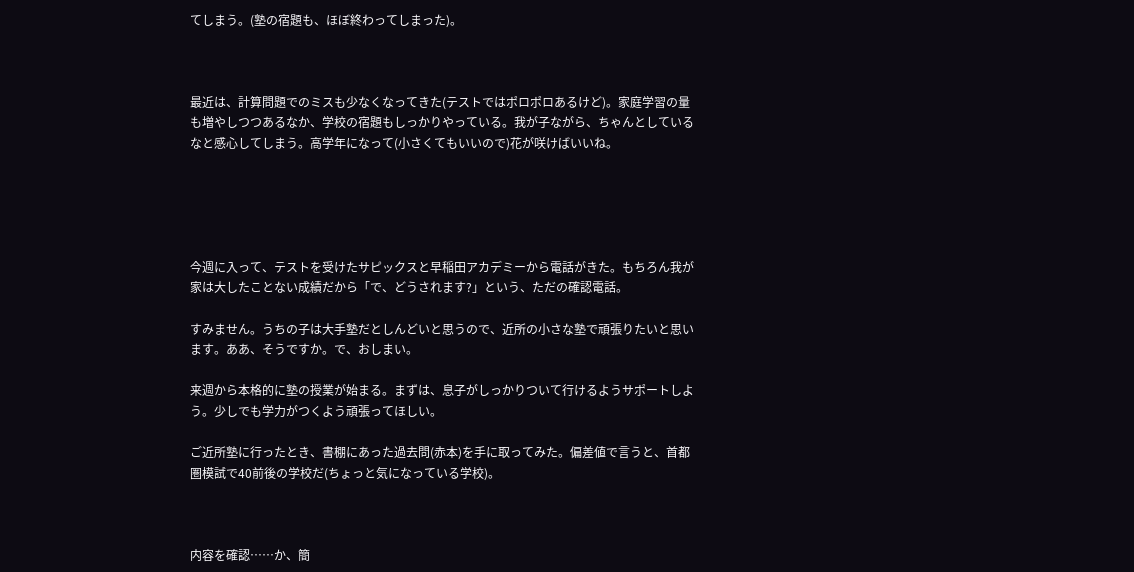てしまう。(塾の宿題も、ほぼ終わってしまった)。



最近は、計算問題でのミスも少なくなってきた(テストではポロポロあるけど)。家庭学習の量も増やしつつあるなか、学校の宿題もしっかりやっている。我が子ながら、ちゃんとしているなと感心してしまう。高学年になって(小さくてもいいので)花が咲けばいいね。





今週に入って、テストを受けたサピックスと早稲田アカデミーから電話がきた。もちろん我が家は大したことない成績だから「で、どうされます?」という、ただの確認電話。

すみません。うちの子は大手塾だとしんどいと思うので、近所の小さな塾で頑張りたいと思います。ああ、そうですか。で、おしまい。

来週から本格的に塾の授業が始まる。まずは、息子がしっかりついて行けるようサポートしよう。少しでも学力がつくよう頑張ってほしい。

ご近所塾に行ったとき、書棚にあった過去問(赤本)を手に取ってみた。偏差値で言うと、首都圏模試で40前後の学校だ(ちょっと気になっている学校)。



内容を確認……か、簡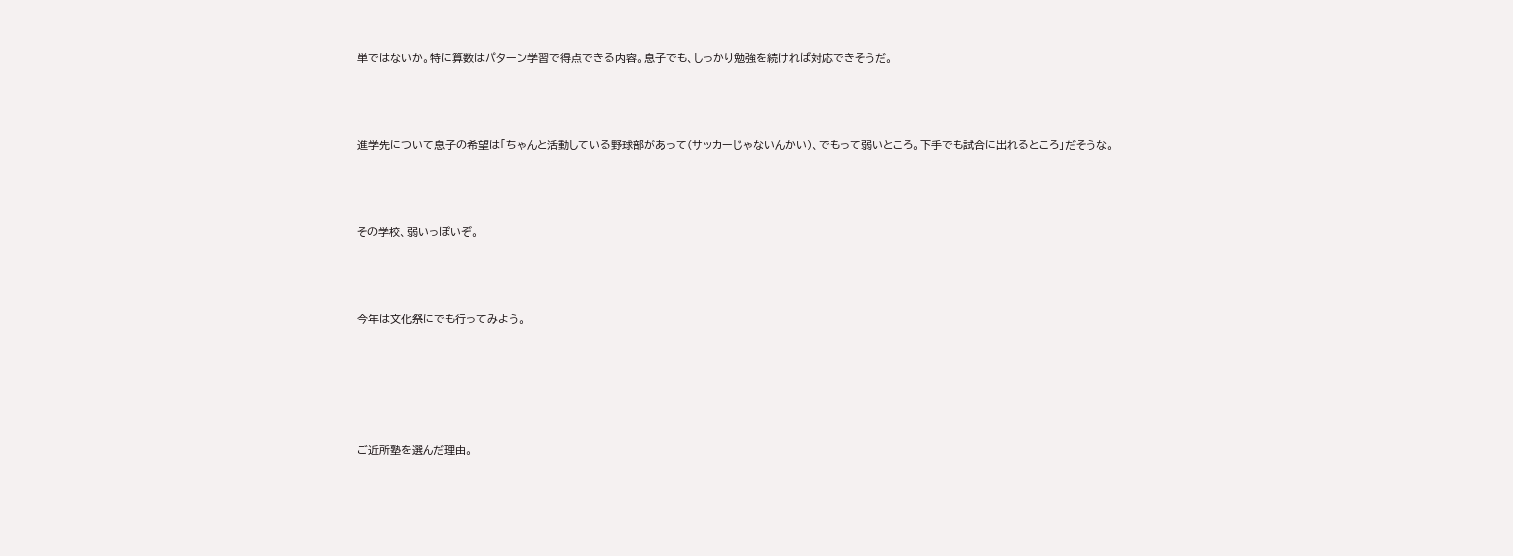単ではないか。特に算数はパターン学習で得点できる内容。息子でも、しっかり勉強を続ければ対応できそうだ。



進学先について息子の希望は「ちゃんと活動している野球部があって(サッカーじゃないんかい)、でもって弱いところ。下手でも試合に出れるところ」だそうな。



その学校、弱いっぽいぞ。



今年は文化祭にでも行ってみよう。





ご近所塾を選んだ理由。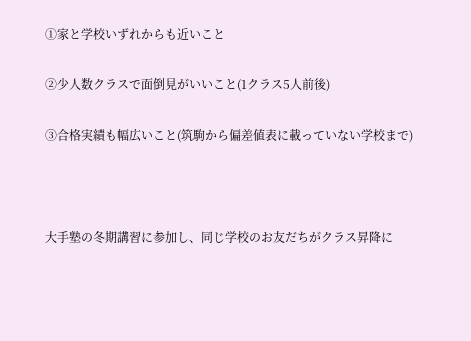①家と学校いずれからも近いこと

②少人数クラスで面倒見がいいこと(1クラス5人前後)

③合格実績も幅広いこと(筑駒から偏差値表に載っていない学校まで)



大手塾の冬期講習に参加し、同じ学校のお友だちがクラス昇降に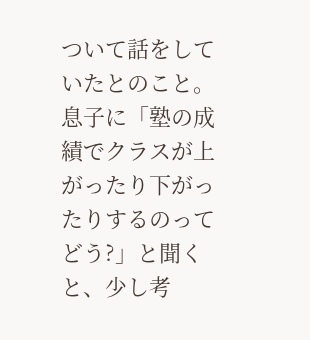ついて話をしていたとのこと。息子に「塾の成績でクラスが上がったり下がったりするのってどう?」と聞くと、少し考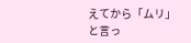えてから「ムリ」と言っ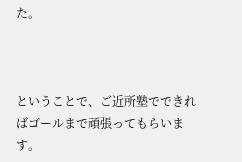た。



ということで、ご近所塾でできればゴールまで頑張ってもらいます。